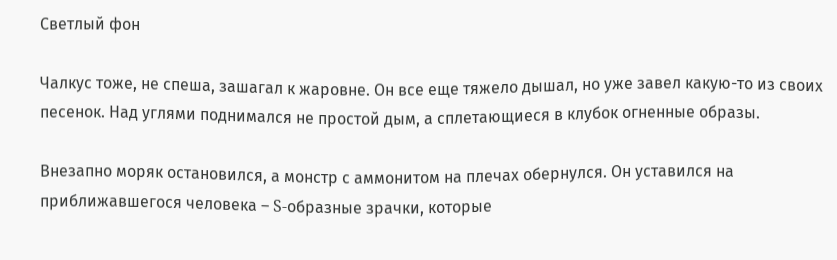Светлый фон

Чалкус тоже, не спеша, зашагал к жаровне. Он все еще тяжело дышал, но уже завел какую-то из своих песенок. Над углями поднимался не простой дым, а сплетающиеся в клубок огненные образы.

Внезапно моряк остановился, а монстр с аммонитом на плечах обернулся. Он уставился на приближавшегося человека – S-образные зрачки, которые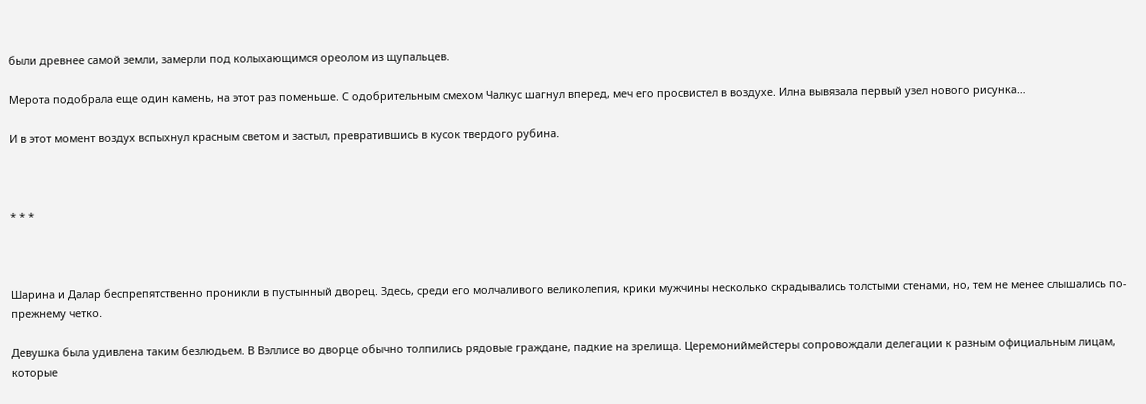были древнее самой земли, замерли под колыхающимся ореолом из щупальцев.

Мерота подобрала еще один камень, на этот раз поменьше. С одобрительным смехом Чалкус шагнул вперед, меч его просвистел в воздухе. Илна вывязала первый узел нового рисунка…

И в этот момент воздух вспыхнул красным светом и застыл, превратившись в кусок твердого рубина.



* * *



Шарина и Далар беспрепятственно проникли в пустынный дворец. Здесь, среди его молчаливого великолепия, крики мужчины несколько скрадывались толстыми стенами, но, тем не менее слышались по-прежнему четко.

Девушка была удивлена таким безлюдьем. В Вэллисе во дворце обычно толпились рядовые граждане, падкие на зрелища. Церемониймейстеры сопровождали делегации к разным официальным лицам, которые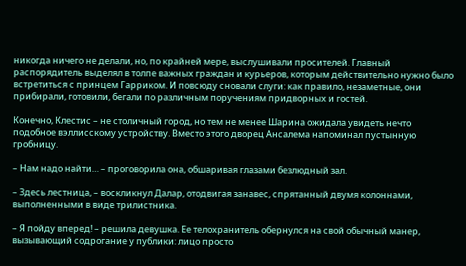никогда ничего не делали, но, по крайней мере, выслушивали просителей. Главный распорядитель выделял в толпе важных граждан и курьеров, которым действительно нужно было встретиться с принцем Гарриком. И повсюду сновали слуги: как правило, незаметные, они прибирали, готовили, бегали по различным поручениям придворных и гостей.

Конечно, Клестис – не столичный город, но тем не менее Шарина ожидала увидеть нечто подобное вэллисскому устройству. Вместо этого дворец Ансалема напоминал пустынную гробницу.

– Нам надо найти… – проговорила она, обшаривая глазами безлюдный зал.

– Здесь лестница, – воскликнул Далар, отодвигая занавес, спрятанный двумя колоннами, выполненными в виде трилистника.

– Я пойду вперед! – решила девушка. Ее телохранитель обернулся на свой обычный манер, вызывающий содрогание у публики: лицо просто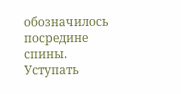обозначилось посредине спины. Уступать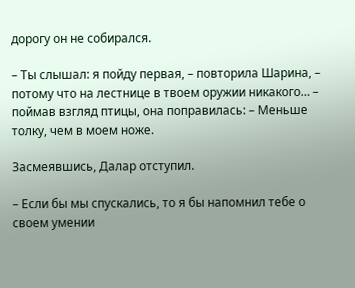дорогу он не собирался.

– Ты слышал: я пойду первая, – повторила Шарина, – потому что на лестнице в твоем оружии никакого… – поймав взгляд птицы, она поправилась: – Меньше толку, чем в моем ноже.

Засмеявшись, Далар отступил.

– Если бы мы спускались, то я бы напомнил тебе о своем умении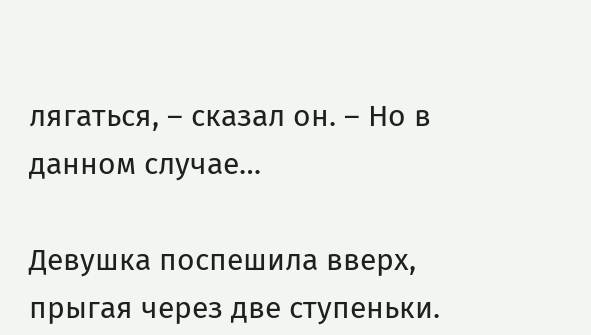лягаться, – сказал он. – Но в данном случае…

Девушка поспешила вверх, прыгая через две ступеньки.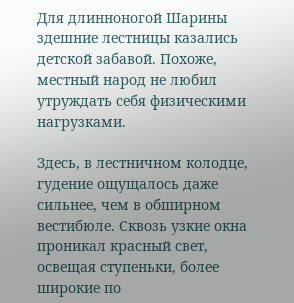Для длинноногой Шарины здешние лестницы казались детской забавой. Похоже, местный народ не любил утруждать себя физическими нагрузками.

Здесь, в лестничном колодце, гудение ощущалось даже сильнее, чем в обширном вестибюле. Сквозь узкие окна проникал красный свет, освещая ступеньки, более широкие по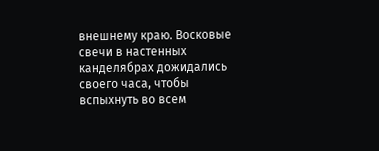внешнему краю. Восковые свечи в настенных канделябрах дожидались своего часа, чтобы вспыхнуть во всем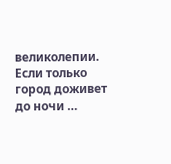великолепии. Если только город доживет до ночи …